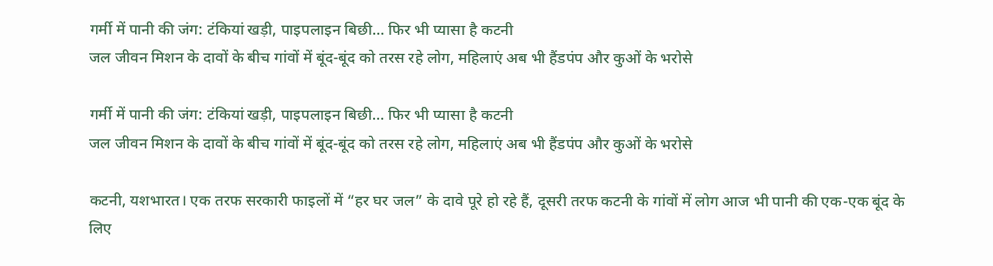गर्मी में पानी की जंग: टंकियां खड़ी, पाइपलाइन बिछी… फिर भी प्यासा है कटनी
जल जीवन मिशन के दावों के बीच गांवों में बूंद-बूंद को तरस रहे लोग, महिलाएं अब भी हैंडपंप और कुओं के भरोसे

गर्मी में पानी की जंग: टंकियां खड़ी, पाइपलाइन बिछी… फिर भी प्यासा है कटनी
जल जीवन मिशन के दावों के बीच गांवों में बूंद-बूंद को तरस रहे लोग, महिलाएं अब भी हैंडपंप और कुओं के भरोसे

कटनी, यशभारत। एक तरफ सरकारी फाइलों में “हर घर जल” के दावे पूरे हो रहे हैं, दूसरी तरफ कटनी के गांवों में लोग आज भी पानी की एक-एक बूंद के लिए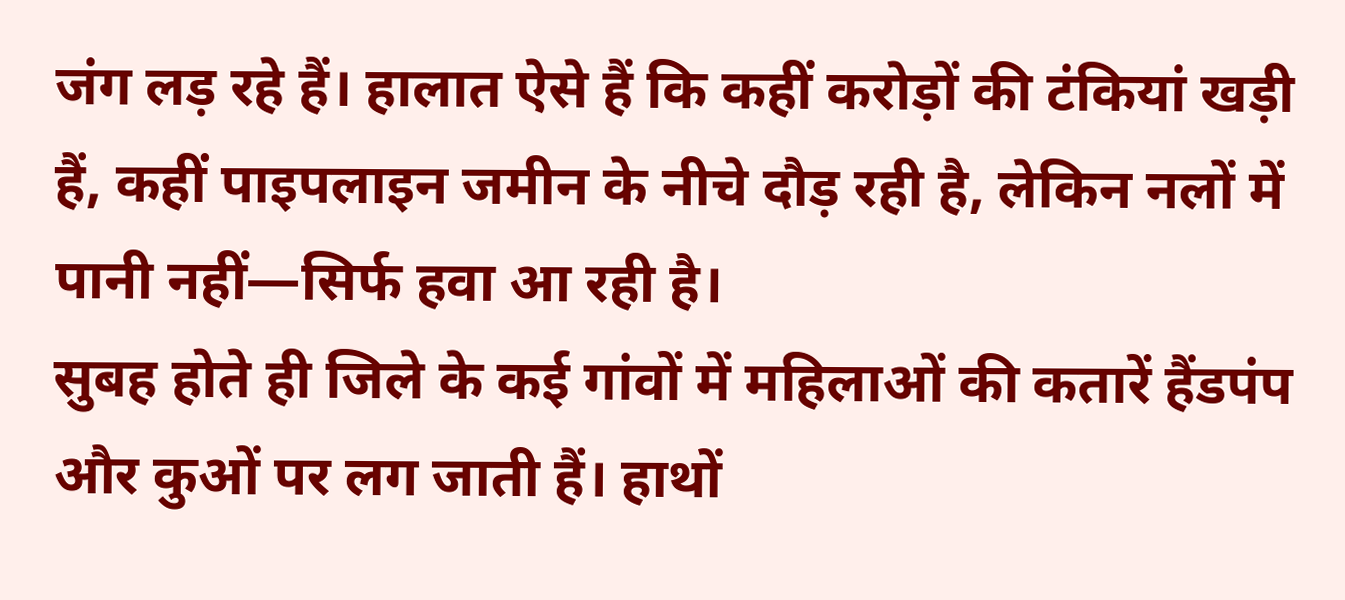जंग लड़ रहे हैं। हालात ऐसे हैं कि कहीं करोड़ों की टंकियां खड़ी हैं, कहीं पाइपलाइन जमीन के नीचे दौड़ रही है, लेकिन नलों में पानी नहीं—सिर्फ हवा आ रही है।
सुबह होते ही जिले के कई गांवों में महिलाओं की कतारें हैंडपंप और कुओं पर लग जाती हैं। हाथों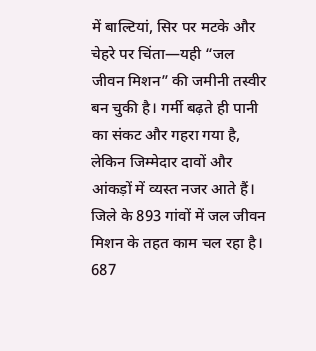में बाल्टियां, सिर पर मटके और चेहरे पर चिंता—यही “जल जीवन मिशन” की जमीनी तस्वीर बन चुकी है। गर्मी बढ़ते ही पानी का संकट और गहरा गया है, लेकिन जिम्मेदार दावों और आंकड़ों में व्यस्त नजर आते हैं।
जिले के 893 गांवों में जल जीवन मिशन के तहत काम चल रहा है। 687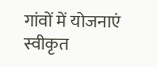गांवों में योजनाएं स्वीकृत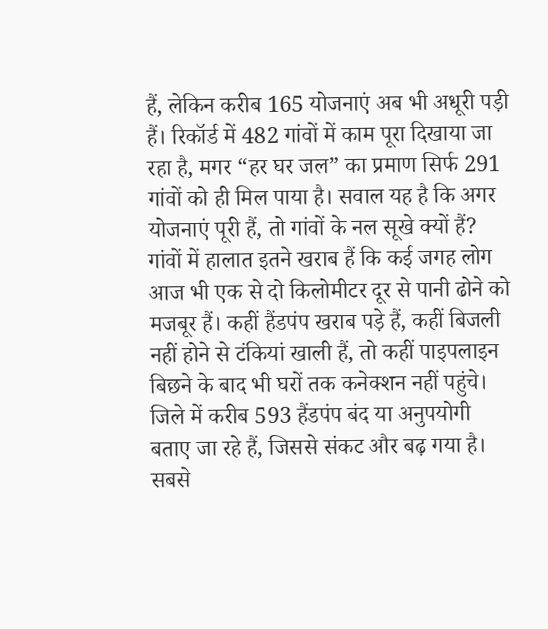हैं, लेकिन करीब 165 योजनाएं अब भी अधूरी पड़ी हैं। रिकॉर्ड में 482 गांवों में काम पूरा दिखाया जा रहा है, मगर “हर घर जल” का प्रमाण सिर्फ 291 गांवों को ही मिल पाया है। सवाल यह है कि अगर योजनाएं पूरी हैं, तो गांवों के नल सूखे क्यों हैं?
गांवों में हालात इतने खराब हैं कि कई जगह लोग आज भी एक से दो किलोमीटर दूर से पानी ढोने को मजबूर हैं। कहीं हैंडपंप खराब पड़े हैं, कहीं बिजली नहीं होने से टंकियां खाली हैं, तो कहीं पाइपलाइन बिछने के बाद भी घरों तक कनेक्शन नहीं पहुंचे। जिले में करीब 593 हैंडपंप बंद या अनुपयोगी बताए जा रहे हैं, जिससे संकट और बढ़ गया है।
सबसे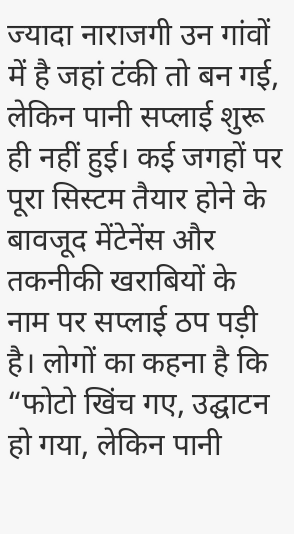ज्यादा नाराजगी उन गांवों में है जहां टंकी तो बन गई, लेकिन पानी सप्लाई शुरू ही नहीं हुई। कई जगहों पर पूरा सिस्टम तैयार होने के बावजूद मेंटेनेंस और तकनीकी खराबियों के नाम पर सप्लाई ठप पड़ी है। लोगों का कहना है कि “फोटो खिंच गए, उद्घाटन हो गया, लेकिन पानी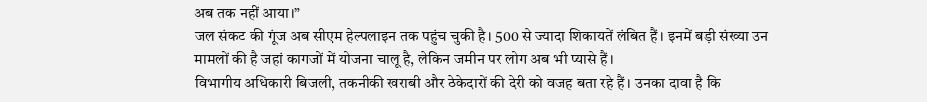अब तक नहीं आया।”
जल संकट की गूंज अब सीएम हेल्पलाइन तक पहुंच चुकी है। 500 से ज्यादा शिकायतें लंबित हैं। इनमें बड़ी संख्या उन मामलों की है जहां कागजों में योजना चालू है, लेकिन जमीन पर लोग अब भी प्यासे हैं।
विभागीय अधिकारी बिजली, तकनीकी खराबी और ठेकेदारों की देरी को वजह बता रहे हैं। उनका दावा है कि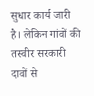सुधार कार्य जारी है। लेकिन गांवों की तस्वीर सरकारी दावों से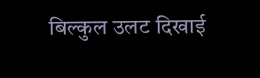बिल्कुल उलट दिखाई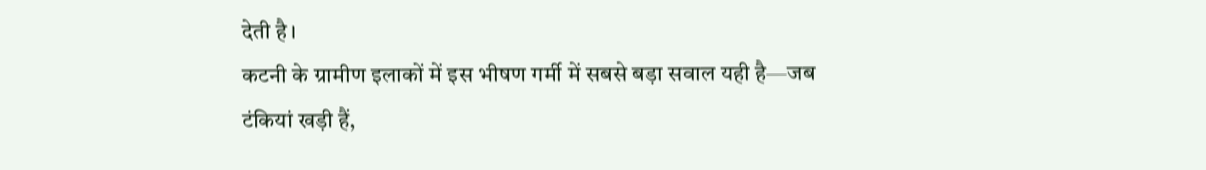देती है।
कटनी के ग्रामीण इलाकों में इस भीषण गर्मी में सबसे बड़ा सवाल यही है—जब टंकियां खड़ी हैं,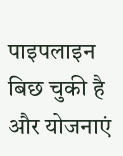पाइपलाइन बिछ चुकी है और योजनाएं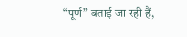“पूर्ण” बताई जा रही हैं,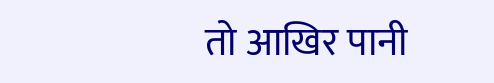तो आखिर पानी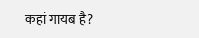कहां गायब है?